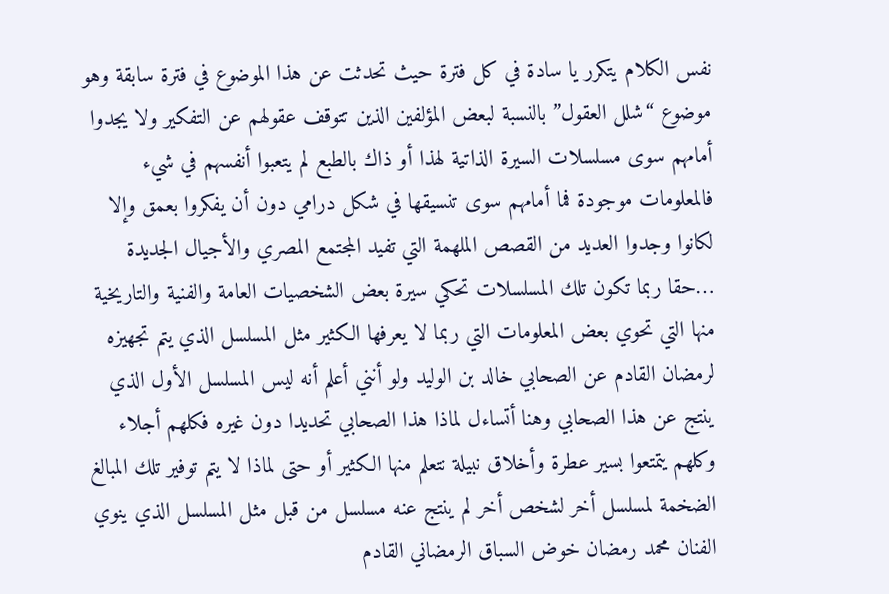نفس الكلام يتكرر يا سادة في كل فترة حيث تحدثت عن هذا الموضوع في فترة سابقة وهو موضوع “شلل العقول” بالنسبة لبعض المؤلفين الذين تتوقف عقولهم عن التفكير ولا يجدوا أمامهم سوى مسلسلات السيرة الذاتية لهذا أو ذاك بالطبع لم يتعبوا أنفسهم في شيء فالمعلومات موجودة فما أمامهم سوى تنسيقها في شكل درامي دون أن يفكروا بعمق وإلا لكانوا وجدوا العديد من القصص الملهمة التي تفيد المجتمع المصري والأجيال الجديدة …حقا ربما تكون تلك المسلسلات تحكي سيرة بعض الشخصيات العامة والفنية والتاريخية منها التي تحوي بعض المعلومات التي ربما لا يعرفها الكثير مثل المسلسل الذي يتم تجهيزه لرمضان القادم عن الصحابي خالد بن الوليد ولو أنني أعلم أنه ليس المسلسل الأول الذي ينتج عن هذا الصحابي وهنا أتساءل لماذا هذا الصحابي تحديدا دون غيره فكلهم أجلاء وكلهم يتمتعوا بسير عطرة وأخلاق نبيلة نتعلم منها الكثير أو حتى لماذا لا يتم توفير تلك المبالغ الضخمة لمسلسل أخر لشخص أخر لم ينتج عنه مسلسل من قبل مثل المسلسل الذي ينوي الفنان محمد رمضان خوض السباق الرمضاني القادم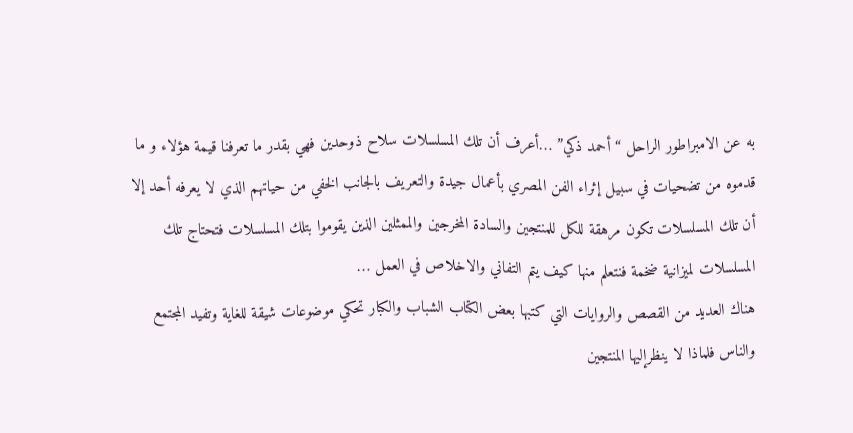به عن الامبراطور الراحل “أحمد ذكي” …أعرف أن تلك المسلسلات سلاح ذوحدين فهي بقدر ما تعرفنا قيمة هؤلاء و ما قدموه من تضحيات في سبيل إثراء الفن المصري بأعمال جيدة والتعريف بالجانب الخفي من حياتهم الذي لا يعرفه أحد إلا أن تلك المسلسلات تكون مرهقة للكل للمنتجين والسادة المخرجين والممثلين الذين يقوموا بتلك المسلسلات فتحتاج تلك المسلسلات لميزانية ضخمة فنتعلم منها كيف يتم التفاني والاخلاص في العمل …
هناك العديد من القصص والروايات التي كتبها بعض الكتاب الشباب والكبار تحكي موضوعات شيقة للغاية وتفيد المجتمع والناس فلماذا لا ينظرإليها المنتجين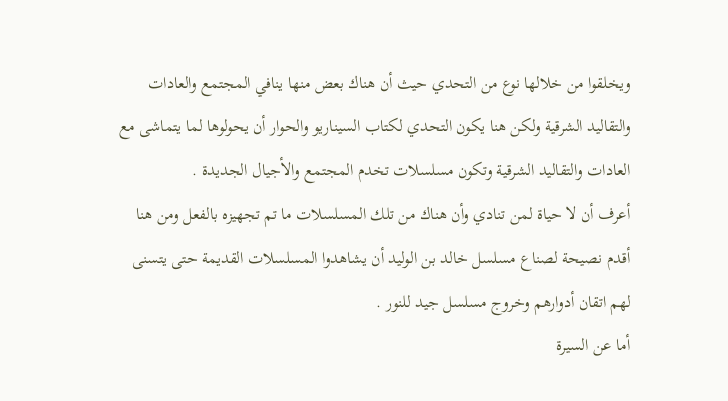ويخلقوا من خلالها نوع من التحدي حيث أن هناك بعض منها ينافي المجتمع والعادات والتقاليد الشرقية ولكن هنا يكون التحدي لكتاب السيناريو والحوار أن يحولوها لما يتماشى مع العادات والتقاليد الشرقية وتكون مسلسلات تخدم المجتمع والأجيال الجديدة .
أعرف أن لا حياة لمن تنادي وأن هناك من تلك المسلسلات ما تم تجهيزه بالفعل ومن هنا أقدم نصيحة لصناع مسلسل خالد بن الوليد أن يشاهدوا المسلسلات القديمة حتى يتسنى لهم اتقان أدوارهم وخروج مسلسل جيد للنور .
أما عن السيرة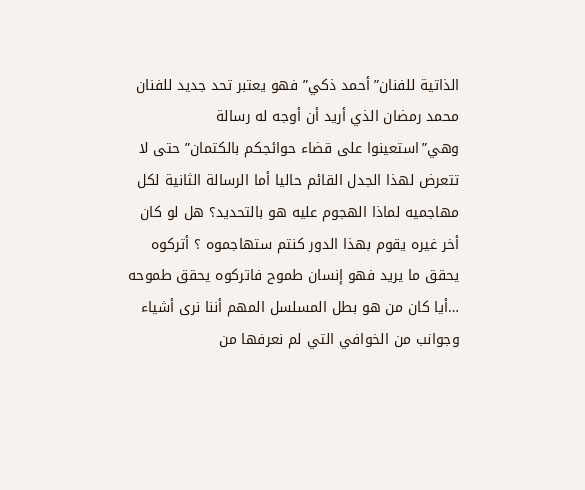الذاتية للفنان”أحمد ذكي” فهو يعتبر تحد جديد للفنان محمد رمضان الذي أريد أن أوجه له رسالة وهي”استعينوا على قضاء حوائجكم بالكتمان” حتى لا تتعرض لهذا الجدل القائم حاليا أما الرسالة الثانية لكل مهاجميه لماذا الهجوم عليه هو بالتحديد؟ هل لو كان أخر غيره يقوم بهذا الدور كنتم ستهاجموه ؟ أتركوه يحقق ما يريد فهو إنسان طموح فاتركوه يحقق طموحه …أيا كان من هو بطل المسلسل المهم أننا نرى أشياء وجوانب من الخوافي التي لم نعرفها من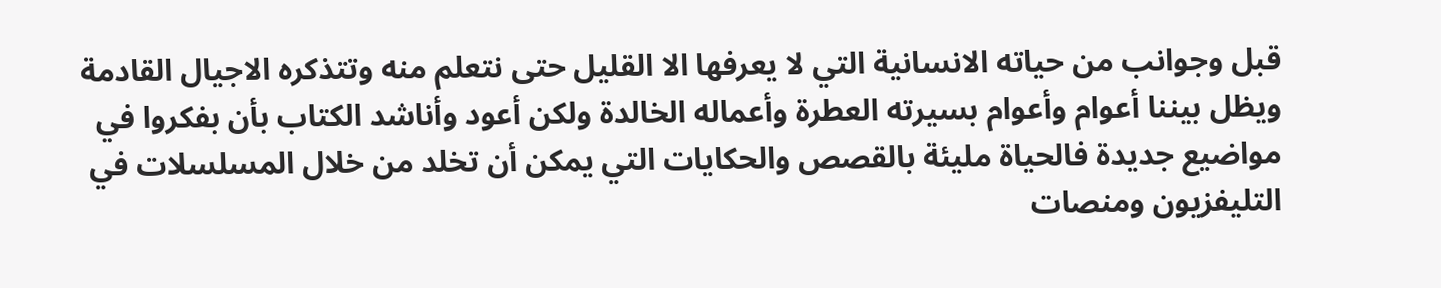قبل وجوانب من حياته الانسانية التي لا يعرفها الا القليل حتى نتعلم منه وتتذكره الاجيال القادمة ويظل بيننا أعوام وأعوام بسيرته العطرة وأعماله الخالدة ولكن أعود وأناشد الكتاب بأن بفكروا في مواضيع جديدة فالحياة مليئة بالقصص والحكايات التي يمكن أن تخلد من خلال المسلسلات في التليفزيون ومنصات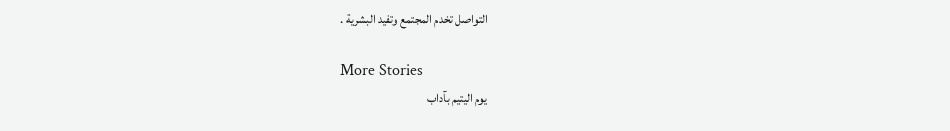التواصل تخدم المجتمع وتفيد البشرية .

More Stories
يوم اليتيم بآداب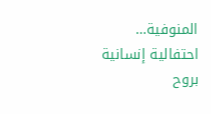المنوفية… احتفالية إنسانية بروح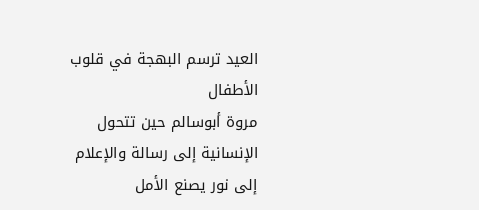العيد ترسم البهجة في قلوب الأطفال
مروة أبوسالم حين تتحول الإنسانية إلى رسالة والإعلام إلى نور يصنع الأمل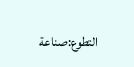التطوع:صناعة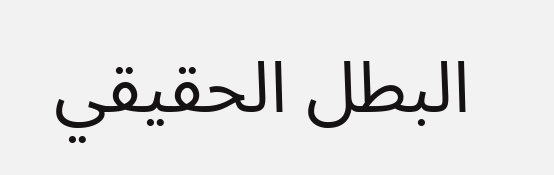البطل الحقيقي